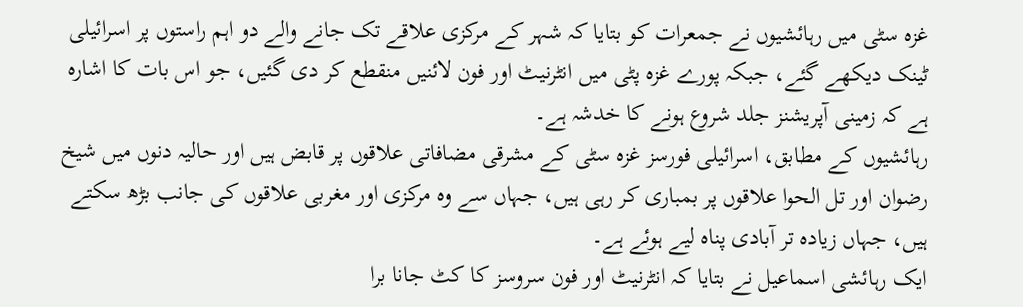غزہ سٹی میں رہائشیوں نے جمعرات کو بتایا کہ شہر کے مرکزی علاقے تک جانے والے دو اہم راستوں پر اسرائیلی ٹینک دیکھے گئے، جبکہ پورے غزہ پٹی میں انٹرنیٹ اور فون لائنیں منقطع کر دی گئیں، جو اس بات کا اشارہ ہے کہ زمینی آپریشنز جلد شروع ہونے کا خدشہ ہے۔
رہائشیوں کے مطابق، اسرائیلی فورسز غزہ سٹی کے مشرقی مضافاتی علاقوں پر قابض ہیں اور حالیہ دنوں میں شیخ رضوان اور تل الحوا علاقوں پر بمباری کر رہی ہیں، جہاں سے وہ مرکزی اور مغربی علاقوں کی جانب بڑھ سکتے ہیں، جہاں زیادہ تر آبادی پناہ لیے ہوئے ہے۔
ایک رہائشی اسماعیل نے بتایا کہ انٹرنیٹ اور فون سروسز کا کٹ جانا برا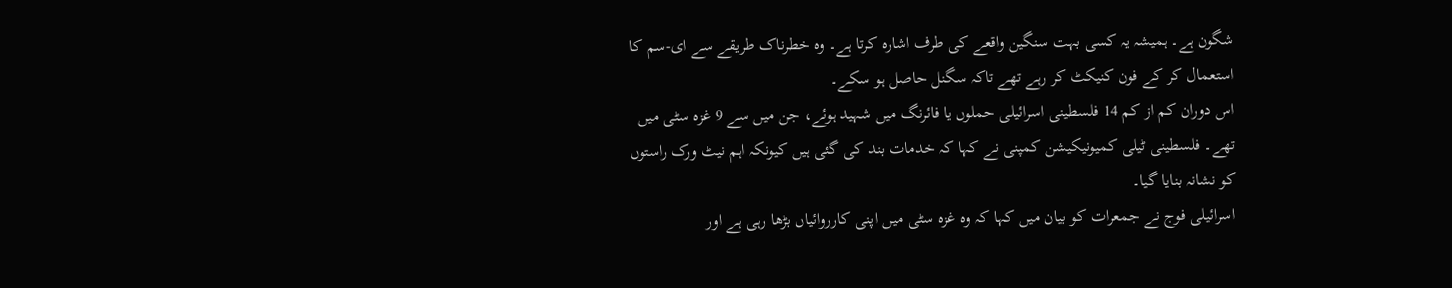شگون ہے۔ ہمیشہ یہ کسی بہت سنگین واقعے کی طرف اشارہ کرتا ہے۔ وہ خطرناک طریقے سے ای-سم کا استعمال کر کے فون کنیکٹ کر رہے تھے تاکہ سگنل حاصل ہو سکے۔
اس دوران کم از کم 14 فلسطینی اسرائیلی حملوں یا فائرنگ میں شہید ہوئے، جن میں سے 9 غزہ سٹی میں تھے۔ فلسطینی ٹیلی کمیونیکیشن کمپنی نے کہا کہ خدمات بند کی گئی ہیں کیونکہ اہم نیٹ ورک راستوں کو نشانہ بنایا گیا۔
اسرائیلی فوج نے جمعرات کو بیان میں کہا کہ وہ غزہ سٹی میں اپنی کارروائیاں بڑھا رہی ہے اور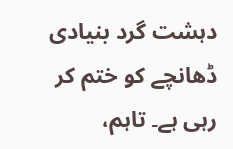دہشت گرد بنیادی ڈھانچے کو ختم کر رہی ہے۔ تاہم،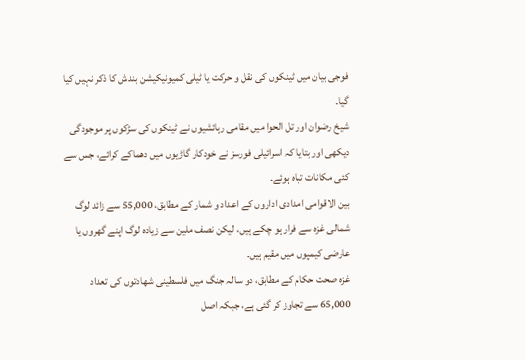فوجی بیان میں ٹینکوں کی نقل و حرکت یا ٹیلی کمیونیکیشن بندش کا ذکر نہیں کیا گیا۔
شیخ رضوان اور تل الحوا میں مقامی رہائشیوں نے ٹینکوں کی سڑکوں پر موجودگی دیکھی اور بتایا کہ اسرائیلی فورسز نے خودکار گاڑیوں میں دھماکے کرائے، جس سے کئی مکانات تباہ ہوئے۔
بین الاقوامی امدادی اداروں کے اعداد و شمار کے مطابق، 55,000 سے زائد لوگ شمالی غزہ سے فرار ہو چکے ہیں، لیکن نصف ملین سے زیادہ لوگ اپنے گھروں یا عارضی کیمپوں میں مقیم ہیں۔
غزہ صحت حکام کے مطابق، دو سالہ جنگ میں فلسطینی شھادتوں کی تعداد 65,000 سے تجاوز کر گئی ہے، جبکہ اصل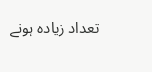تعداد زیادہ ہونے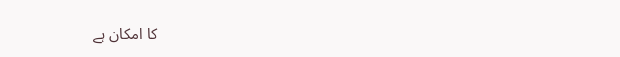کا امکان ہے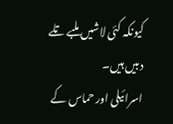کیونکہ کئی لاشیں ملبے تلے دبیں ہیں۔
اسرائیلی اور حماس کے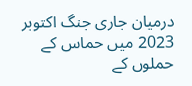درمیان جاری جنگ اکتوبر 2023 میں حماس کے حملوں کے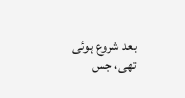بعد شروع ہوئی تھی، جس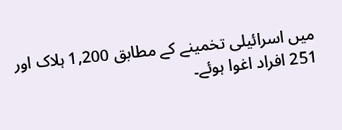میں اسرائیلی تخمینے کے مطابق 1,200 ہلاک اور 251 افراد اغوا ہوئے۔